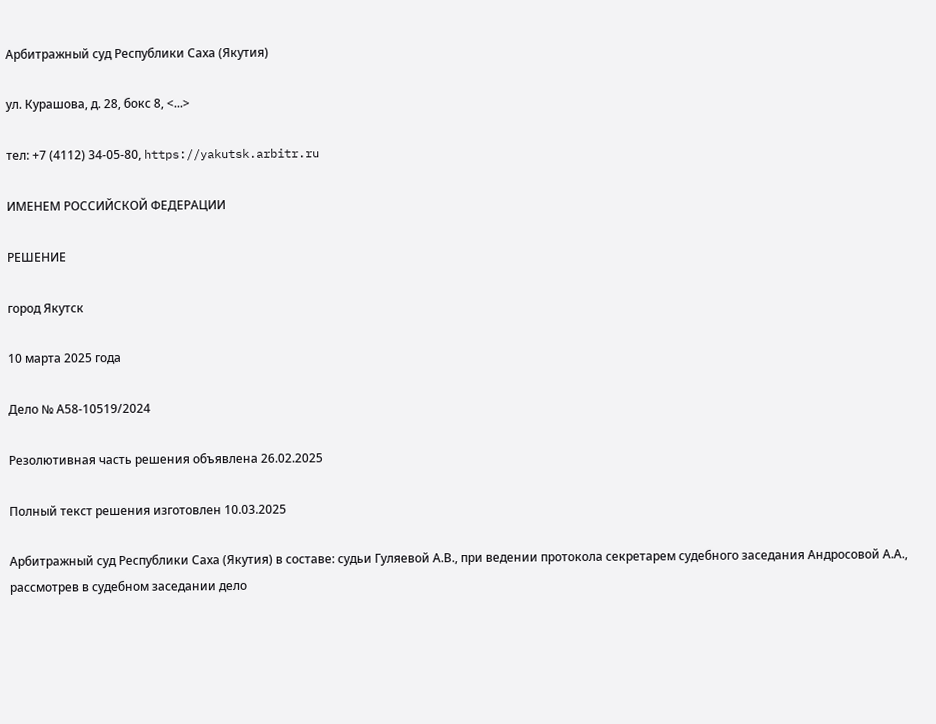Арбитражный суд Республики Саха (Якутия)

ул. Курашова, д. 28, бокс 8, <...>

тел: +7 (4112) 34-05-80, https://yakutsk.arbitr.ru

ИМЕНЕМ РОССИЙСКОЙ ФЕДЕРАЦИИ

РЕШЕНИЕ

город Якутск

10 марта 2025 года

Дело № А58-10519/2024

Резолютивная часть решения объявлена 26.02.2025

Полный текст решения изготовлен 10.03.2025

Арбитражный суд Республики Саха (Якутия) в составе: судьи Гуляевой А.В., при ведении протокола секретарем судебного заседания Андросовой А.А., рассмотрев в судебном заседании дело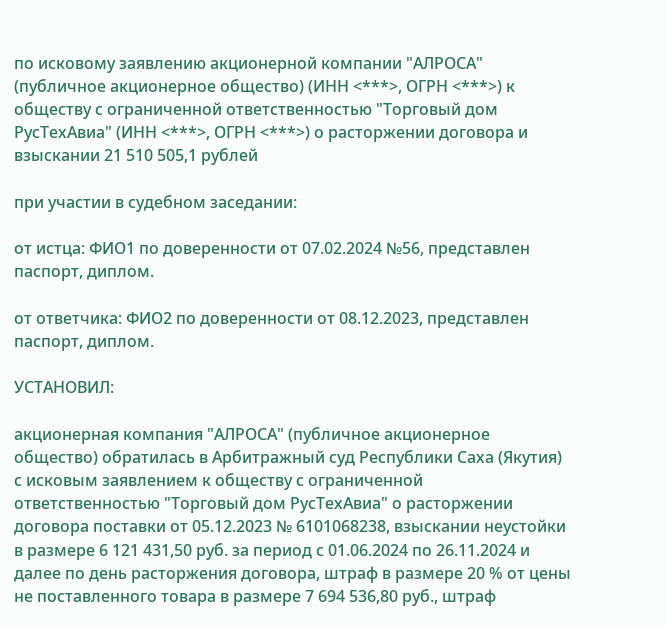по исковому заявлению акционерной компании "АЛРОСА" (публичное акционерное общество) (ИНН <***>, ОГРН <***>) к обществу с ограниченной ответственностью "Торговый дом РусТехАвиа" (ИНН <***>, ОГРН <***>) о расторжении договора и взыскании 21 510 505,1 рублей

при участии в судебном заседании:

от истца: ФИО1 по доверенности от 07.02.2024 №56, представлен паспорт, диплом.

от ответчика: ФИО2 по доверенности от 08.12.2023, представлен паспорт, диплом.

УСТАНОВИЛ:

акционерная компания "АЛРОСА" (публичное акционерное общество) обратилась в Арбитражный суд Республики Саха (Якутия) с исковым заявлением к обществу с ограниченной ответственностью "Торговый дом РусТехАвиа" о расторжении договора поставки от 05.12.2023 № 6101068238, взыскании неустойки в размере 6 121 431,50 руб. за период с 01.06.2024 по 26.11.2024 и далее по день расторжения договора, штраф в размере 20 % от цены не поставленного товара в размере 7 694 536,80 руб., штраф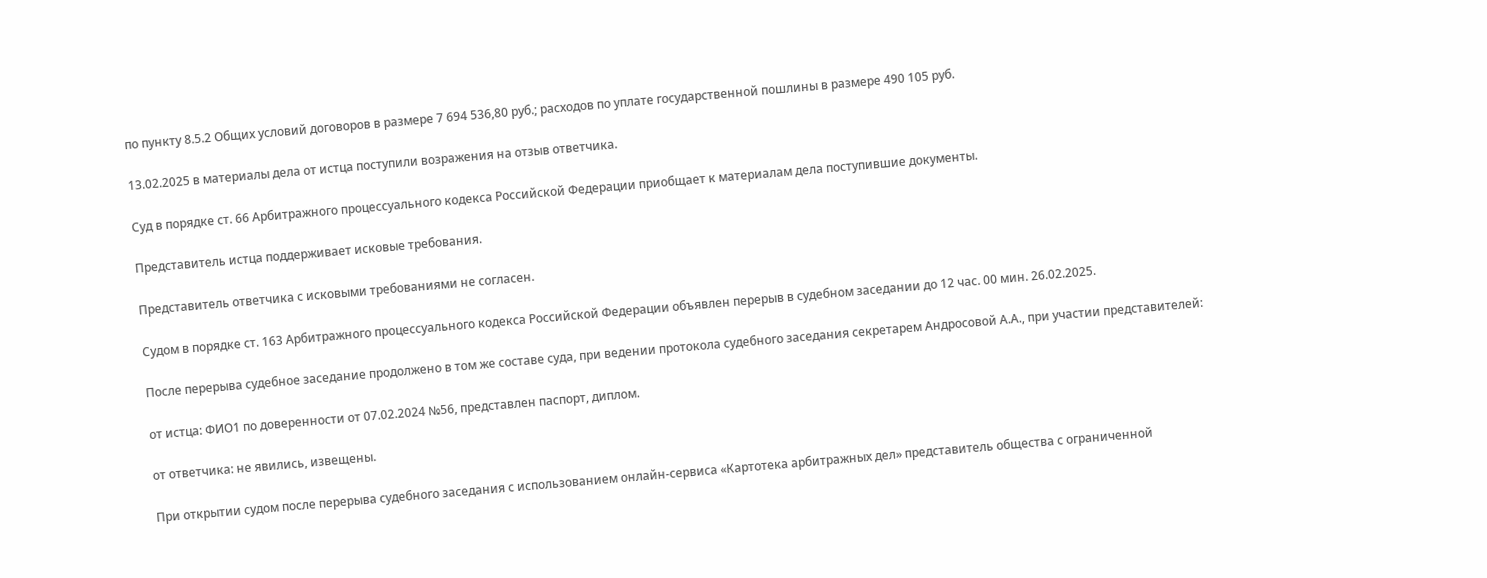по пункту 8.5.2 Общих условий договоров в размере 7 694 536,80 руб.; расходов по уплате государственной пошлины в размере 490 105 руб.

13.02.2025 в материалы дела от истца поступили возражения на отзыв ответчика.

Суд в порядке ст. 66 Арбитражного процессуального кодекса Российской Федерации приобщает к материалам дела поступившие документы.

Представитель истца поддерживает исковые требования.

Представитель ответчика с исковыми требованиями не согласен.

Судом в порядке ст. 163 Арбитражного процессуального кодекса Российской Федерации объявлен перерыв в судебном заседании до 12 час. 00 мин. 26.02.2025.

После перерыва судебное заседание продолжено в том же составе суда, при ведении протокола судебного заседания секретарем Андросовой А.А., при участии представителей:

от истца: ФИО1 по доверенности от 07.02.2024 №56, представлен паспорт, диплом.

от ответчика: не явились, извещены.

При открытии судом после перерыва судебного заседания с использованием онлайн-сервиса «Картотека арбитражных дел» представитель общества с ограниченной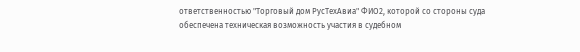ответственностью "Торговый дом РусТехАвиа" ФИО2, которой со стороны суда обеспечена техническая возможность участия в судебном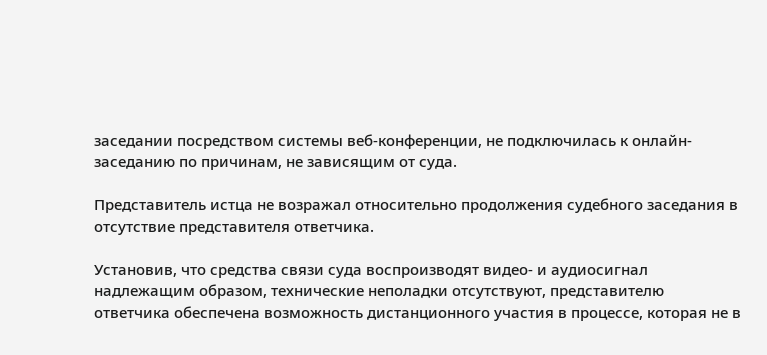заседании посредством системы веб-конференции, не подключилась к онлайн-заседанию по причинам, не зависящим от суда.

Представитель истца не возражал относительно продолжения судебного заседания в отсутствие представителя ответчика.

Установив, что средства связи суда воспроизводят видео- и аудиосигнал надлежащим образом, технические неполадки отсутствуют, представителю ответчика обеспечена возможность дистанционного участия в процессе, которая не в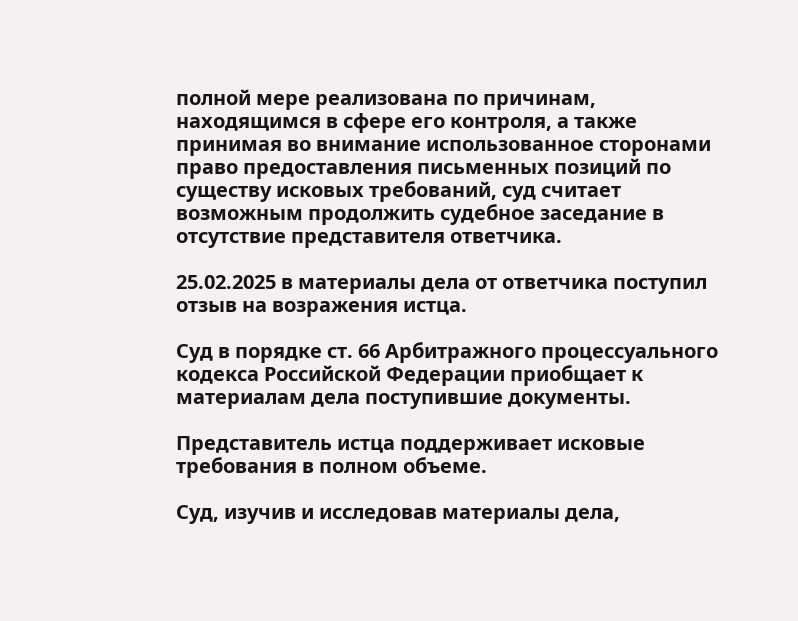полной мере реализована по причинам, находящимся в сфере его контроля, а также принимая во внимание использованное сторонами право предоставления письменных позиций по существу исковых требований, суд считает возможным продолжить судебное заседание в отсутствие представителя ответчика.

25.02.2025 в материалы дела от ответчика поступил отзыв на возражения истца.

Суд в порядке ст. 66 Арбитражного процессуального кодекса Российской Федерации приобщает к материалам дела поступившие документы.

Представитель истца поддерживает исковые требования в полном объеме.

Суд, изучив и исследовав материалы дела,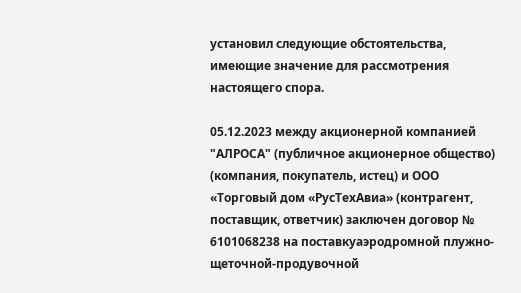установил следующие обстоятельства, имеющие значение для рассмотрения настоящего спора.

05.12.2023 между акционерной компанией "АЛРОСА" (публичное акционерное общество) (компания, покупатель, истец) и ООО «Торговый дом «РусТехАвиа» (контрагент, поставщик, ответчик) заключен договор № 6101068238 на поставкуаэродромной плужно-щеточной-продувочной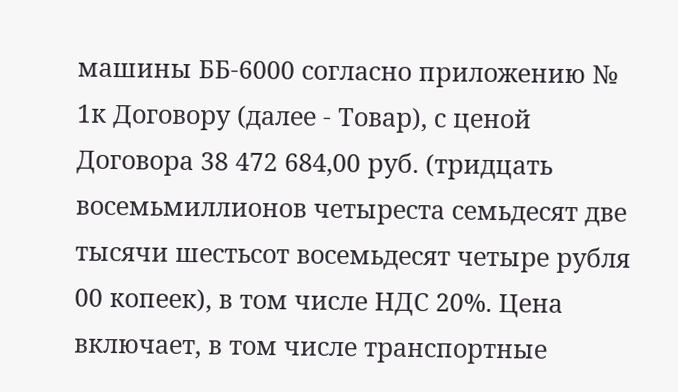машины ББ-6000 согласно приложению № 1к Договору (далее - Товар), с ценой Договора 38 472 684,00 руб. (тридцать восемьмиллионов четыреста семьдесят две тысячи шестьсот восемьдесят четыре рубля 00 копеек), в том числе НДС 20%. Цена включает, в том числе транспортные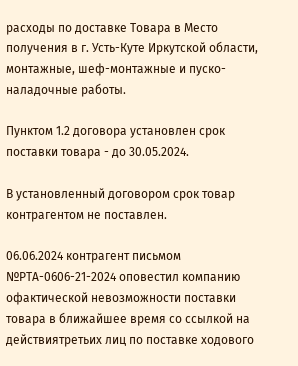расходы по доставке Товара в Место получения в г. Усть-Куте Иркутской области, монтажные, шеф-монтажные и пуско-наладочные работы.

Пунктом 1.2 договора установлен срок поставки товара - до 30.05.2024.

В установленный договором срок товар контрагентом не поставлен.

06.06.2024 контрагент письмом №РТА-0606-21-2024 оповестил компанию офактической невозможности поставки товара в ближайшее время со ссылкой на действиятретьих лиц по поставке ходового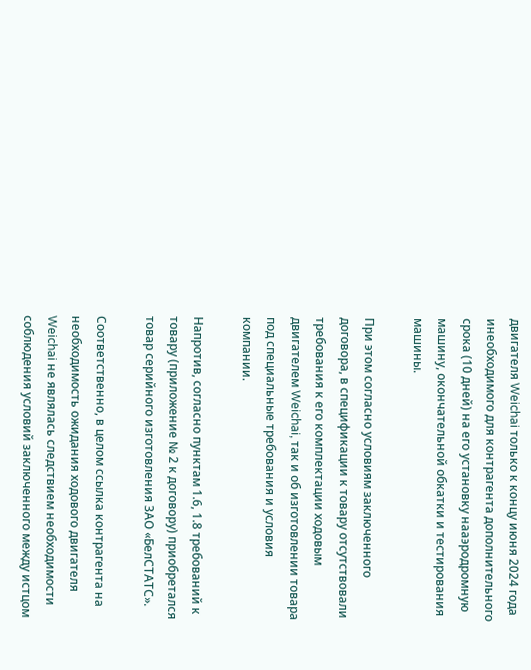двигателя Weichai только к концу июня 2024 года инеобходимого для контрагента дополнительного срока (10 дней) на его установку нааэродромную машину, окончательной обкатки и тестирования машины.

При этом согласно условиям заключенного договора, в спецификации к товару отсутствовали требования к его комплектации ходовым двигателем Weichai, так и об изготовлении товара под специальные требования и условия компании.

Напротив, согласно пунктам 1.6, 1.8 требований к товару (приложение № 2 к договору) приобретался товар серийного изготовления ЗАО «БелСТАТС».

Соответственно, в целом ссылка контрагента на необходимость ожидания ходового двигателя Weichai не являлась следствием необходимости соблюдения условий заключенного между истцом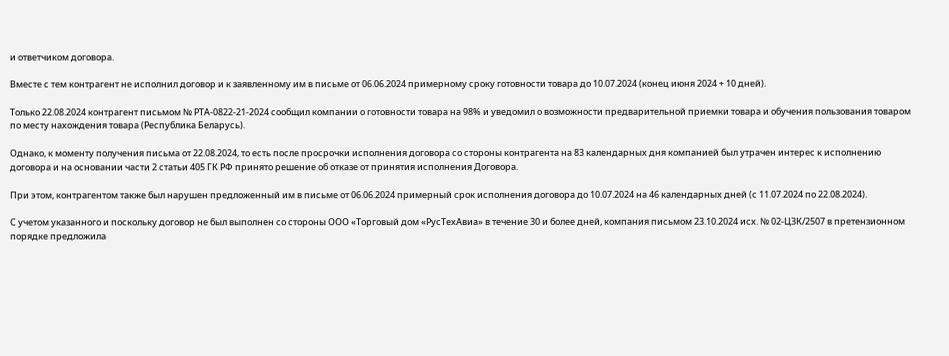и ответчиком договора.

Вместе с тем контрагент не исполнил договор и к заявленному им в письме от 06.06.2024 примерному сроку готовности товара до 10.07.2024 (конец июня 2024 + 10 дней).

Только 22.08.2024 контрагент письмом № РТА-0822-21-2024 сообщил компании о готовности товара на 98% и уведомил о возможности предварительной приемки товара и обучения пользования товаром по месту нахождения товара (Республика Беларусь).

Однако, к моменту получения письма от 22.08.2024, то есть после просрочки исполнения договора со стороны контрагента на 83 календарных дня компанией был утрачен интерес к исполнению договора и на основании части 2 статьи 405 ГК РФ принято решение об отказе от принятия исполнения Договора.

При этом, контрагентом также был нарушен предложенный им в письме от 06.06.2024 примерный срок исполнения договора до 10.07.2024 на 46 календарных дней (с 11.07.2024 по 22.08.2024).

С учетом указанного и поскольку договор не был выполнен со стороны ООО «Торговый дом «РусТехАвиа» в течение 30 и более дней, компания письмом 23.10.2024 исх. № 02-ЦЗК/2507 в претензионном порядке предложила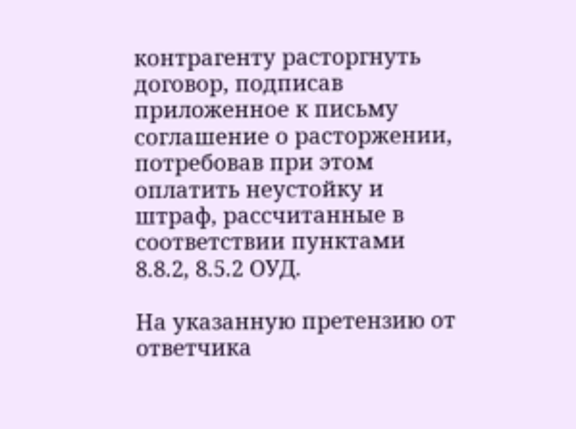контрагенту расторгнуть договор, подписав приложенное к письму соглашение о расторжении, потребовав при этом оплатить неустойку и штраф, рассчитанные в соответствии пунктами 8.8.2, 8.5.2 ОУД.

На указанную претензию от ответчика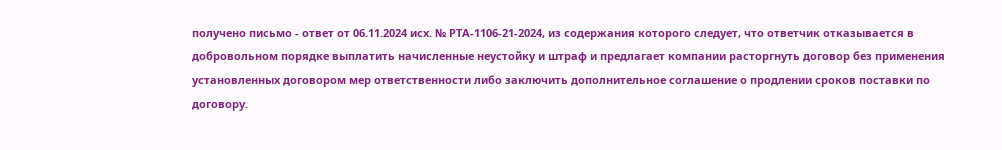получено письмо - ответ от 06.11.2024 исх. № РТА-1106-21-2024, из содержания которого следует, что ответчик отказывается в добровольном порядке выплатить начисленные неустойку и штраф и предлагает компании расторгнуть договор без применения установленных договором мер ответственности либо заключить дополнительное соглашение о продлении сроков поставки по договору.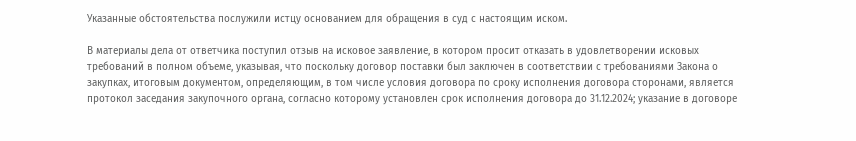Указанные обстоятельства послужили истцу основанием для обращения в суд с настоящим иском.

В материалы дела от ответчика поступил отзыв на исковое заявление, в котором просит отказать в удовлетворении исковых требований в полном объеме, указывая, что поскольку договор поставки был заключен в соответствии с требованиями Закона о закупках, итоговым документом, определяющим, в том числе условия договора по сроку исполнения договора сторонами, является протокол заседания закупочного органа, согласно которому установлен срок исполнения договора до 31.12.2024; указание в договоре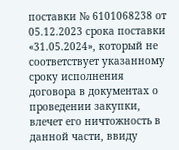поставки № 6101068238 от 05.12.2023 срока поставки «31.05.2024», который не соответствует указанному сроку исполнения договора в документах о проведении закупки, влечет его ничтожность в данной части, ввиду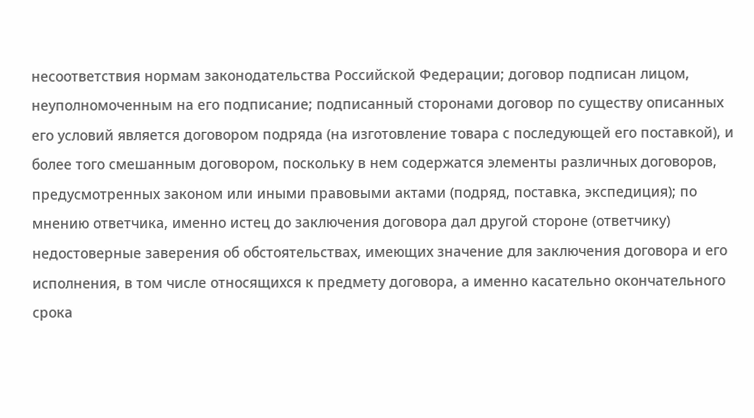несоответствия нормам законодательства Российской Федерации; договор подписан лицом, неуполномоченным на его подписание; подписанный сторонами договор по существу описанных его условий является договором подряда (на изготовление товара с последующей его поставкой), и более того смешанным договором, поскольку в нем содержатся элементы различных договоров, предусмотренных законом или иными правовыми актами (подряд, поставка, экспедиция); по мнению ответчика, именно истец до заключения договора дал другой стороне (ответчику) недостоверные заверения об обстоятельствах, имеющих значение для заключения договора и его исполнения, в том числе относящихся к предмету договора, а именно касательно окончательного срока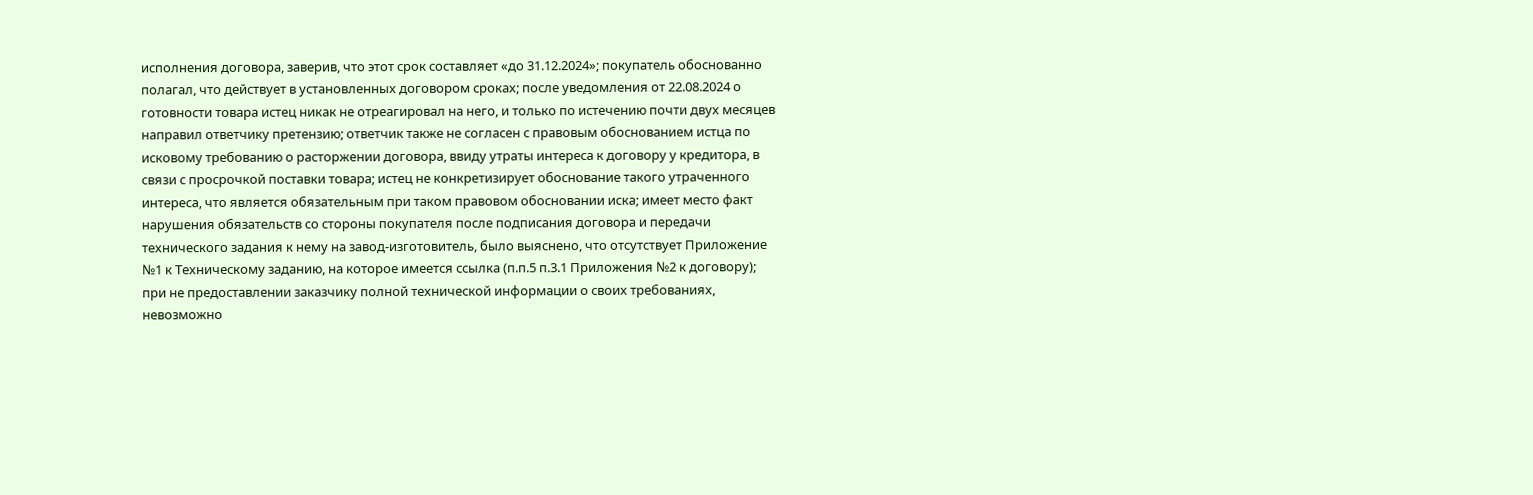исполнения договора, заверив, что этот срок составляет «до 31.12.2024»; покупатель обоснованно полагал, что действует в установленных договором сроках; после уведомления от 22.08.2024 о готовности товара истец никак не отреагировал на него, и только по истечению почти двух месяцев направил ответчику претензию; ответчик также не согласен с правовым обоснованием истца по исковому требованию о расторжении договора, ввиду утраты интереса к договору у кредитора, в связи с просрочкой поставки товара; истец не конкретизирует обоснование такого утраченного интереса, что является обязательным при таком правовом обосновании иска; имеет место факт нарушения обязательств со стороны покупателя после подписания договора и передачи технического задания к нему на завод-изготовитель, было выяснено, что отсутствует Приложение №1 к Техническому заданию, на которое имеется ссылка (п.п.5 п.3.1 Приложения №2 к договору); при не предоставлении заказчику полной технической информации о своих требованиях, невозможно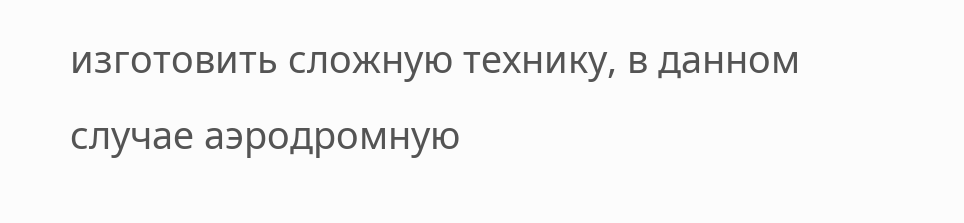изготовить сложную технику, в данном случае аэродромную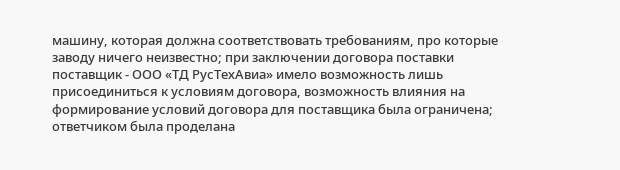машину, которая должна соответствовать требованиям, про которые заводу ничего неизвестно; при заключении договора поставки поставщик - ООО «ТД РусТехАвиа» имело возможность лишь присоединиться к условиям договора, возможность влияния на формирование условий договора для поставщика была ограничена; ответчиком была проделана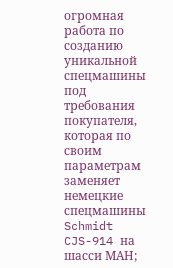огромная работа по созданию уникальной спецмашины под требования покупателя, которая по своим параметрам заменяет немецкие спецмашины Schmidt CJS-914 на шасси МАН;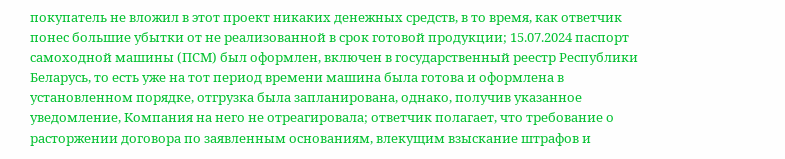покупатель не вложил в этот проект никаких денежных средств, в то время, как ответчик понес большие убытки от не реализованной в срок готовой продукции; 15.07.2024 паспорт самоходной машины (ПСМ) был оформлен, включен в государственный реестр Республики Беларусь, то есть уже на тот период времени машина была готова и оформлена в установленном порядке, отгрузка была запланирована, однако, получив указанное уведомление, Компания на него не отреагировала; ответчик полагает, что требование о расторжении договора по заявленным основаниям, влекущим взыскание штрафов и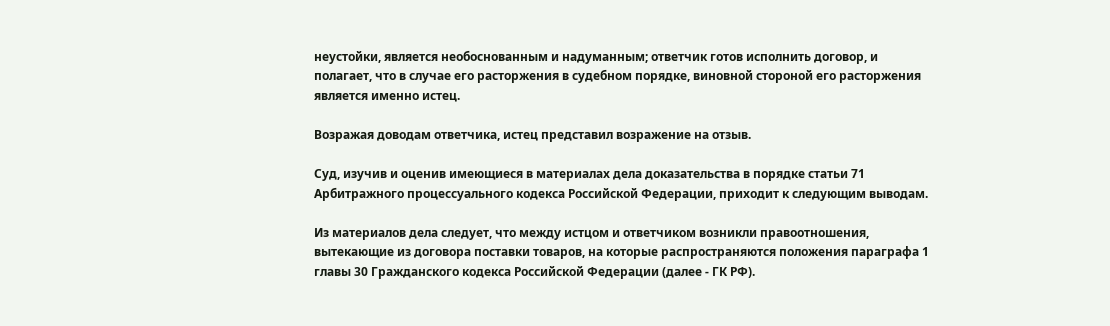неустойки, является необоснованным и надуманным; ответчик готов исполнить договор, и полагает, что в случае его расторжения в судебном порядке, виновной стороной его расторжения является именно истец.

Возражая доводам ответчика, истец представил возражение на отзыв.

Суд, изучив и оценив имеющиеся в материалах дела доказательства в порядке статьи 71 Арбитражного процессуального кодекса Российской Федерации, приходит к следующим выводам.

Из материалов дела следует, что между истцом и ответчиком возникли правоотношения, вытекающие из договора поставки товаров, на которые распространяются положения параграфа 1 главы 30 Гражданского кодекса Российской Федерации (далее - ГК РФ).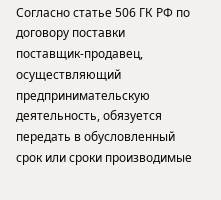Согласно статье 506 ГК РФ по договору поставки поставщик-продавец, осуществляющий предпринимательскую деятельность, обязуется передать в обусловленный срок или сроки производимые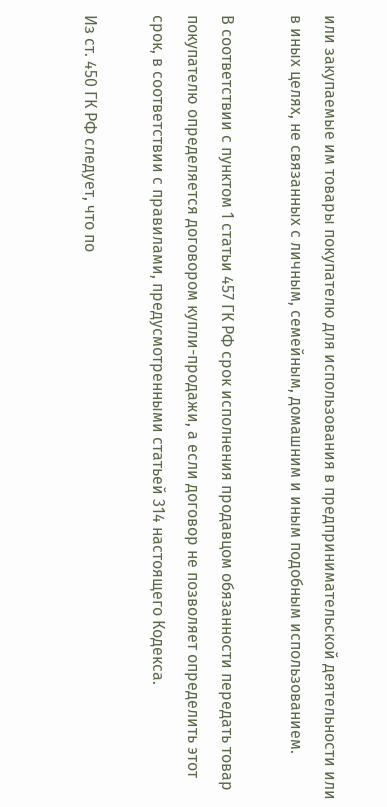или закупаемые им товары покупателю для использования в предпринимательской деятельности или в иных целях, не связанных с личным, семейным, домашним и иным подобным использованием.

В соответствии с пунктом 1 статьи 457 ГК РФ срок исполнения продавцом обязанности передать товар покупателю определяется договором купли-продажи, а если договор не позволяет определить этот срок, в соответствии с правилами, предусмотренными статьей 314 настоящего Кодекса.

Из ст. 450 ГК РФ следует, что по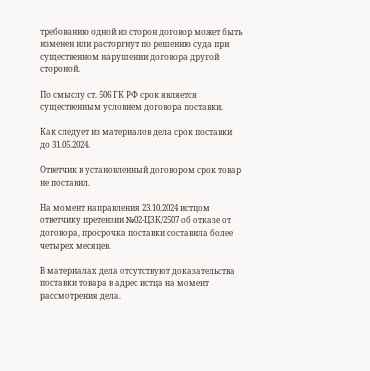требованию одной из сторон договор может быть изменен или расторгнут по решению суда при существенном нарушении договора другой стороной.

По смыслу ст. 506 ГК РФ срок является существенным условием договора поставки.

Как следует из материалов дела срок поставки до 31.05.2024.

Ответчик в установленный договором срок товар не поставил.

На момент направления 23.10.2024 истцом ответчику претензии №02-ЦЗК/2507 об отказе от договора, просрочка поставки составила более четырех месяцев.

В материалах дела отсутствуют доказательства поставки товара в адрес истца на момент рассмотрения дела.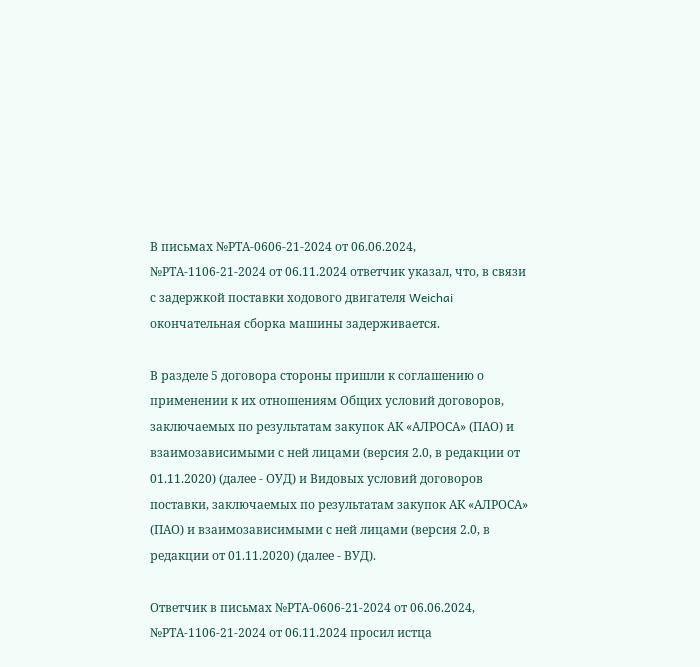В письмах №РТА-0606-21-2024 от 06.06.2024, №РТА-1106-21-2024 от 06.11.2024 ответчик указал, что, в связи с задержкой поставки ходового двигателя Weichai окончательная сборка машины задерживается.

В разделе 5 договора стороны пришли к соглашению о применении к их отношениям Общих условий договоров, заключаемых по результатам закупок АК «АЛРОСА» (ПАО) и взаимозависимыми с ней лицами (версия 2.0, в редакции от 01.11.2020) (далее - ОУД) и Видовых условий договоров поставки, заключаемых по результатам закупок АК «АЛРОСА» (ПАО) и взаимозависимыми с ней лицами (версия 2.0, в редакции от 01.11.2020) (далее - ВУД).

Ответчик в письмах №РТА-0606-21-2024 от 06.06.2024, №РТА-1106-21-2024 от 06.11.2024 просил истца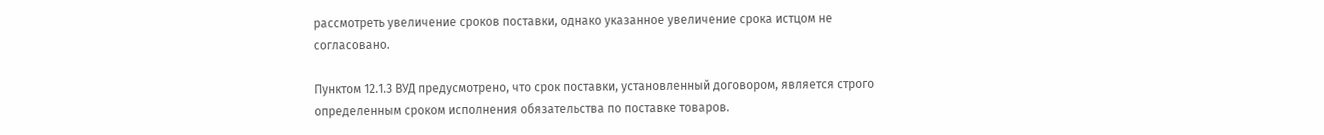рассмотреть увеличение сроков поставки, однако указанное увеличение срока истцом не согласовано.

Пунктом 12.1.3 ВУД предусмотрено, что срок поставки, установленный договором, является строго определенным сроком исполнения обязательства по поставке товаров.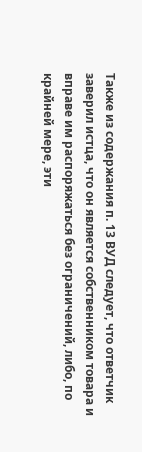Также из содержания п. 13 ВУД следует, что ответчик заверил истца, что он является собственником товара и вправе им распоряжаться без ограничений, либо, по крайней мере, эти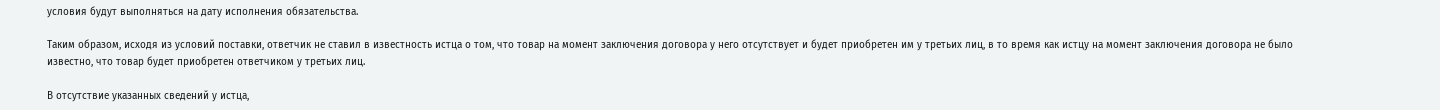условия будут выполняться на дату исполнения обязательства.

Таким образом, исходя из условий поставки, ответчик не ставил в известность истца о том, что товар на момент заключения договора у него отсутствует и будет приобретен им у третьих лиц, в то время как истцу на момент заключения договора не было известно, что товар будет приобретен ответчиком у третьих лиц.

В отсутствие указанных сведений у истца,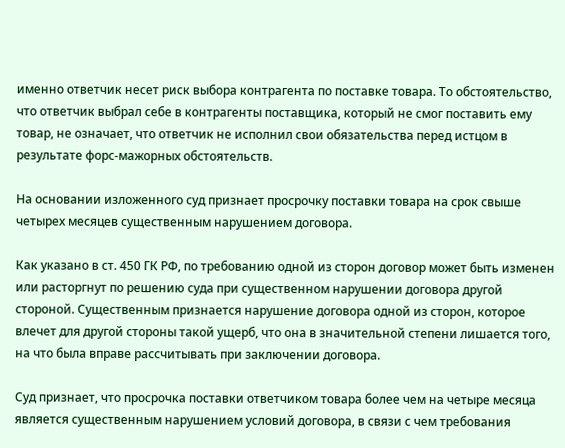именно ответчик несет риск выбора контрагента по поставке товара. То обстоятельство, что ответчик выбрал себе в контрагенты поставщика, который не смог поставить ему товар, не означает, что ответчик не исполнил свои обязательства перед истцом в результате форс-мажорных обстоятельств.

На основании изложенного суд признает просрочку поставки товара на срок свыше четырех месяцев существенным нарушением договора.

Как указано в ст. 450 ГК РФ, по требованию одной из сторон договор может быть изменен или расторгнут по решению суда при существенном нарушении договора другой стороной. Существенным признается нарушение договора одной из сторон, которое влечет для другой стороны такой ущерб, что она в значительной степени лишается того, на что была вправе рассчитывать при заключении договора.

Суд признает, что просрочка поставки ответчиком товара более чем на четыре месяца является существенным нарушением условий договора, в связи с чем требования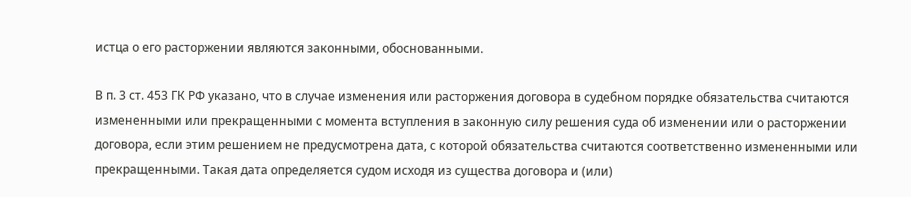истца о его расторжении являются законными, обоснованными.

В п. 3 ст. 453 ГК РФ указано, что в случае изменения или расторжения договора в судебном порядке обязательства считаются измененными или прекращенными с момента вступления в законную силу решения суда об изменении или о расторжении договора, если этим решением не предусмотрена дата, с которой обязательства считаются соответственно измененными или прекращенными. Такая дата определяется судом исходя из существа договора и (или)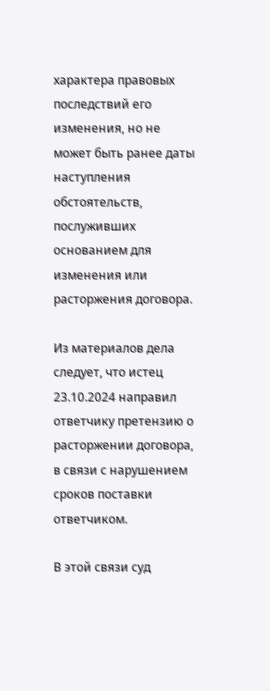характера правовых последствий его изменения, но не может быть ранее даты наступления обстоятельств, послуживших основанием для изменения или расторжения договора.

Из материалов дела следует, что истец 23.10.2024 направил ответчику претензию о расторжении договора, в связи с нарушением сроков поставки ответчиком.

В этой связи суд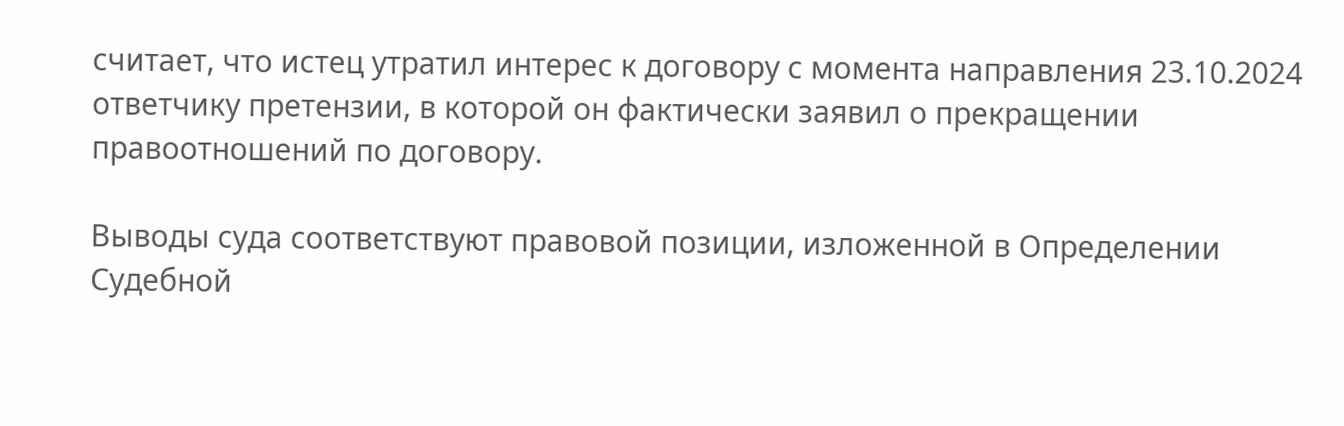считает, что истец утратил интерес к договору с момента направления 23.10.2024 ответчику претензии, в которой он фактически заявил о прекращении правоотношений по договору.

Выводы суда соответствуют правовой позиции, изложенной в Определении Судебной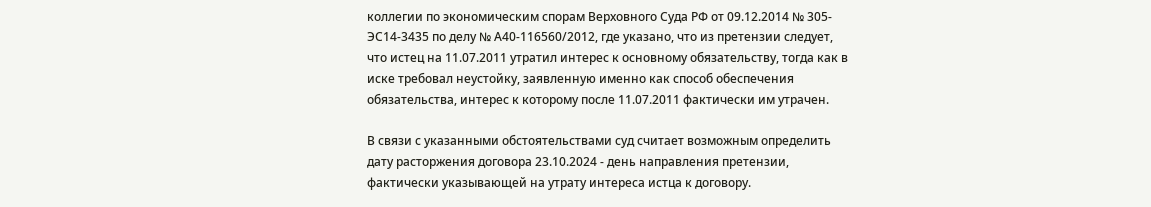коллегии по экономическим спорам Верховного Суда РФ от 09.12.2014 № 305-ЭС14-3435 по делу № А40-116560/2012, где указано, что из претензии следует, что истец на 11.07.2011 утратил интерес к основному обязательству, тогда как в иске требовал неустойку, заявленную именно как способ обеспечения обязательства, интерес к которому после 11.07.2011 фактически им утрачен.

В связи с указанными обстоятельствами суд считает возможным определить дату расторжения договора 23.10.2024 - день направления претензии, фактически указывающей на утрату интереса истца к договору.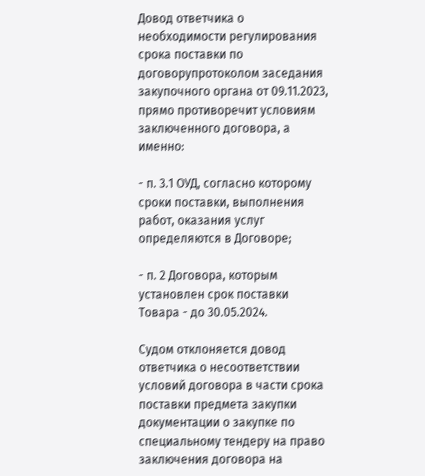Довод ответчика о необходимости регулирования срока поставки по договорупротоколом заседания закупочного органа от 09.11.2023, прямо противоречит условиям заключенного договора, а именно:

- п. 3.1 ОУД, согласно которому сроки поставки, выполнения работ, оказания услуг определяются в Договоре;

- п. 2 Договора, которым установлен срок поставки Товара - до 30.05.2024.

Судом отклоняется довод ответчика о несоответствии условий договора в части срока поставки предмета закупки документации о закупке по специальному тендеру на право заключения договора на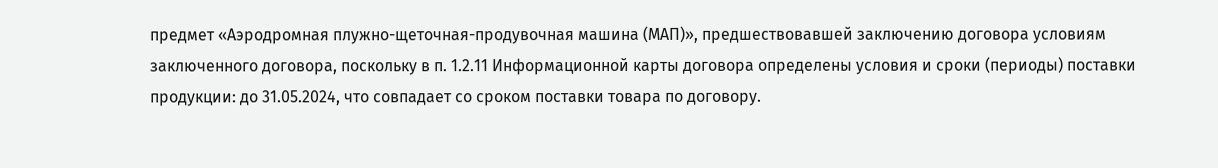предмет «Аэродромная плужно-щеточная-продувочная машина (МАП)», предшествовавшей заключению договора условиям заключенного договора, поскольку в п. 1.2.11 Информационной карты договора определены условия и сроки (периоды) поставки продукции: до 31.05.2024, что совпадает со сроком поставки товара по договору.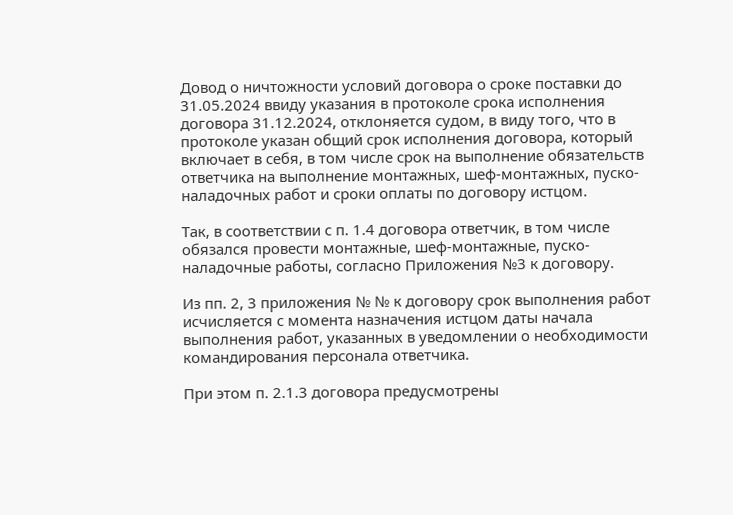Довод о ничтожности условий договора о сроке поставки до 31.05.2024 ввиду указания в протоколе срока исполнения договора 31.12.2024, отклоняется судом, в виду того, что в протоколе указан общий срок исполнения договора, который включает в себя, в том числе срок на выполнение обязательств ответчика на выполнение монтажных, шеф-монтажных, пуско-наладочных работ и сроки оплаты по договору истцом.

Так, в соответствии с п. 1.4 договора ответчик, в том числе обязался провести монтажные, шеф-монтажные, пуско-наладочные работы, согласно Приложения №3 к договору.

Из пп. 2, 3 приложения № № к договору срок выполнения работ исчисляется с момента назначения истцом даты начала выполнения работ, указанных в уведомлении о необходимости командирования персонала ответчика.

При этом п. 2.1.3 договора предусмотрены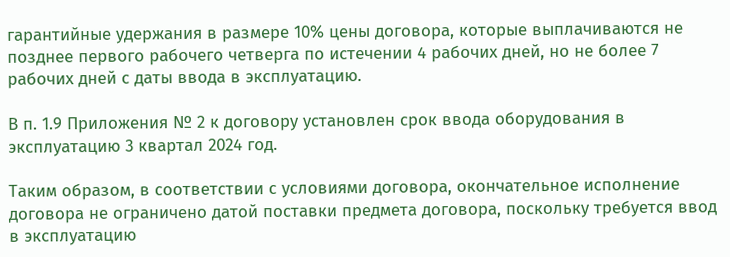гарантийные удержания в размере 10% цены договора, которые выплачиваются не позднее первого рабочего четверга по истечении 4 рабочих дней, но не более 7 рабочих дней с даты ввода в эксплуатацию.

В п. 1.9 Приложения № 2 к договору установлен срок ввода оборудования в эксплуатацию 3 квартал 2024 год.

Таким образом, в соответствии с условиями договора, окончательное исполнение договора не ограничено датой поставки предмета договора, поскольку требуется ввод в эксплуатацию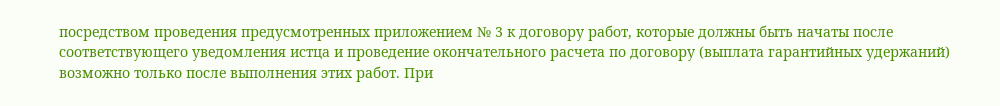посредством проведения предусмотренных приложением № 3 к договору работ, которые должны быть начаты после соответствующего уведомления истца и проведение окончательного расчета по договору (выплата гарантийных удержаний) возможно только после выполнения этих работ. При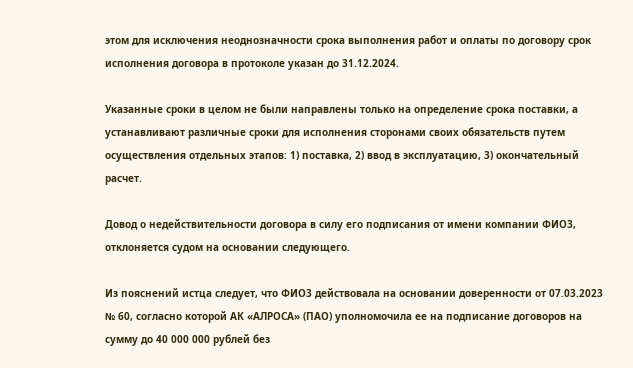этом для исключения неоднозначности срока выполнения работ и оплаты по договору срок исполнения договора в протоколе указан до 31.12.2024.

Указанные сроки в целом не были направлены только на определение срока поставки, а устанавливают различные сроки для исполнения сторонами своих обязательств путем осуществления отдельных этапов: 1) поставка, 2) ввод в эксплуатацию, 3) окончательный расчет.

Довод о недействительности договора в силу его подписания от имени компании ФИО3, отклоняется судом на основании следующего.

Из пояснений истца следует, что ФИО3 действовала на основании доверенности от 07.03.2023 № 60, согласно которой АК «АЛРОСА» (ПАО) уполномочила ее на подписание договоров на сумму до 40 000 000 рублей без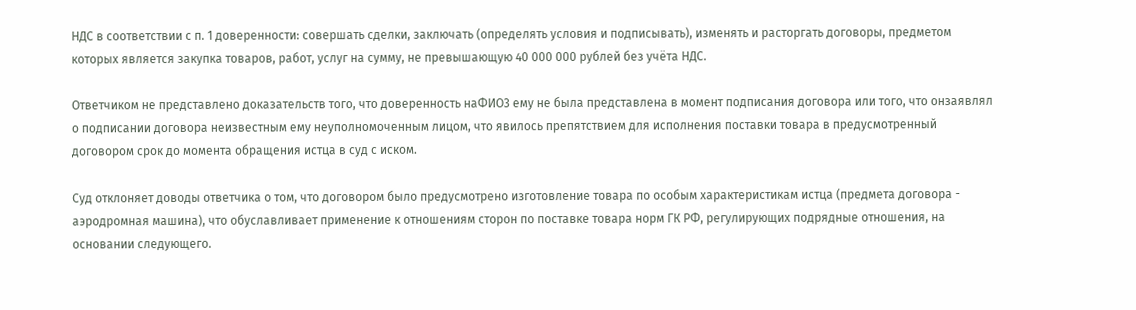НДС в соответствии с п. 1 доверенности: совершать сделки, заключать (определять условия и подписывать), изменять и расторгать договоры, предметом которых является закупка товаров, работ, услуг на сумму, не превышающую 40 000 000 рублей без учёта НДС.

Ответчиком не представлено доказательств того, что доверенность наФИО3 ему не была представлена в момент подписания договора или того, что онзаявлял о подписании договора неизвестным ему неуполномоченным лицом, что явилось препятствием для исполнения поставки товара в предусмотренный договором срок до момента обращения истца в суд с иском.

Суд отклоняет доводы ответчика о том, что договором было предусмотрено изготовление товара по особым характеристикам истца (предмета договора - аэродромная машина), что обуславливает применение к отношениям сторон по поставке товара норм ГК РФ, регулирующих подрядные отношения, на основании следующего.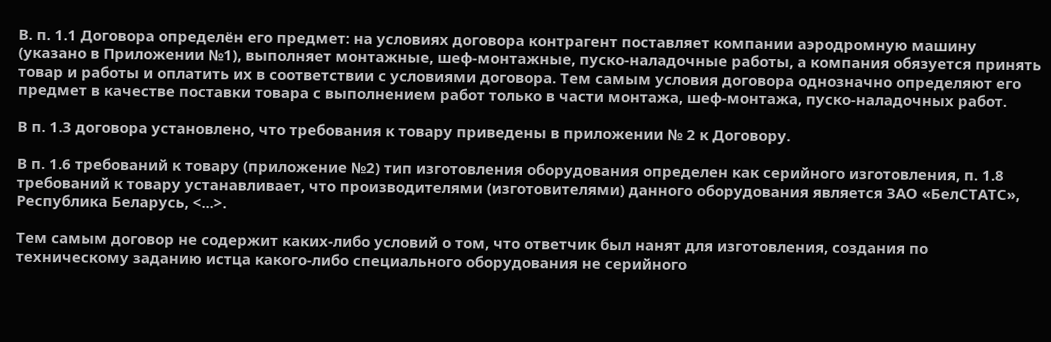В. п. 1.1 Договора определён его предмет: на условиях договора контрагент поставляет компании аэродромную машину (указано в Приложении №1), выполняет монтажные, шеф-монтажные, пуско-наладочные работы, а компания обязуется принять товар и работы и оплатить их в соответствии с условиями договора. Тем самым условия договора однозначно определяют его предмет в качестве поставки товара с выполнением работ только в части монтажа, шеф-монтажа, пуско-наладочных работ.

В п. 1.3 договора установлено, что требования к товару приведены в приложении № 2 к Договору.

В п. 1.6 требований к товару (приложение №2) тип изготовления оборудования определен как серийного изготовления, п. 1.8 требований к товару устанавливает, что производителями (изготовителями) данного оборудования является ЗАО «БелСТАТС», Республика Беларусь, <...>.

Тем самым договор не содержит каких-либо условий о том, что ответчик был нанят для изготовления, создания по техническому заданию истца какого-либо специального оборудования не серийного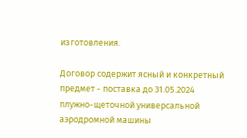изготовления.

Договор содержит ясный и конкретный предмет - поставка до 31.05.2024 плужно-щеточной универсальной аэродромной машины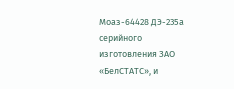Моаз-64428 ДЭ-235а серийного изготовления ЗАО «БелСТАТС», и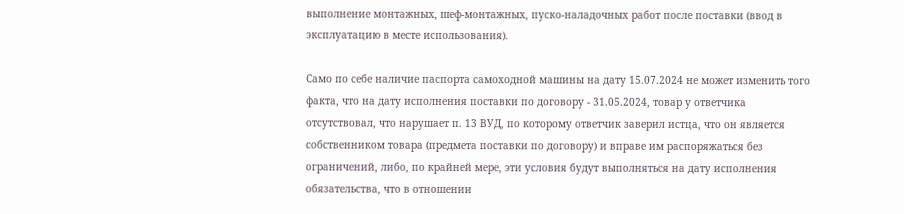выполнение монтажных, шеф-монтажных, пуско-наладочных работ после поставки (ввод в эксплуатацию в месте использования).

Само по себе наличие паспорта самоходной машины на дату 15.07.2024 не может изменить того факта, что на дату исполнения поставки по договору - 31.05.2024, товар у ответчика отсутствовал, что нарушает п. 13 ВУД, по которому ответчик заверил истца, что он является собственником товара (предмета поставки по договору) и вправе им распоряжаться без ограничений, либо, по крайней мере, эти условия будут выполняться на дату исполнения обязательства, что в отношении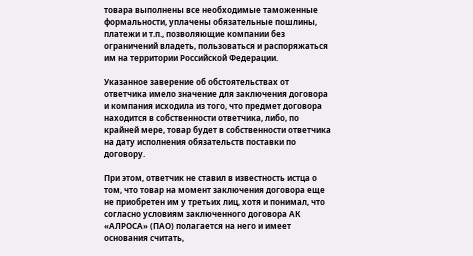товара выполнены все необходимые таможенные формальности, уплачены обязательные пошлины, платежи и т.п., позволяющие компании без ограничений владеть, пользоваться и распоряжаться им на территории Российской Федерации.

Указанное заверение об обстоятельствах от ответчика имело значение для заключения договора и компания исходила из того, что предмет договора находится в собственности ответчика, либо, по крайней мере, товар будет в собственности ответчика на дату исполнения обязательств поставки по договору.

При этом, ответчик не ставил в известность истца о том, что товар на момент заключения договора еще не приобретен им у третьих лиц, хотя и понимал, что согласно условиям заключенного договора АК «АЛРОСА» (ПАО) полагается на него и имеет основания считать,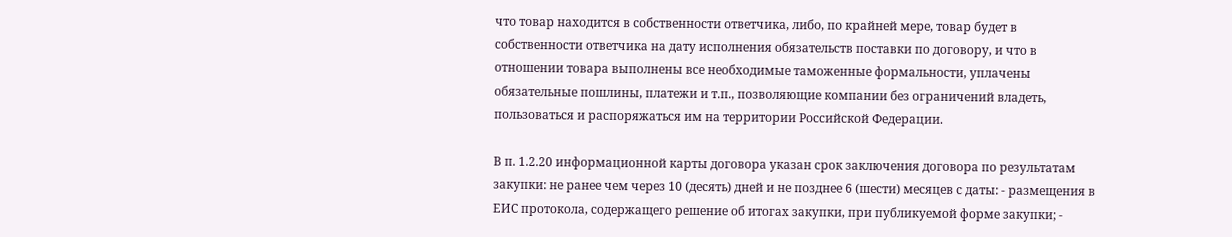что товар находится в собственности ответчика, либо, по крайней мере, товар будет в собственности ответчика на дату исполнения обязательств поставки по договору, и что в отношении товара выполнены все необходимые таможенные формальности, уплачены обязательные пошлины, платежи и т.п., позволяющие компании без ограничений владеть, пользоваться и распоряжаться им на территории Российской Федерации.

В п. 1.2.20 информационной карты договора указан срок заключения договора по результатам закупки: не ранее чем через 10 (десять) дней и не позднее 6 (шести) месяцев с даты: - размещения в ЕИС протокола, содержащего решение об итогах закупки, при публикуемой форме закупки; -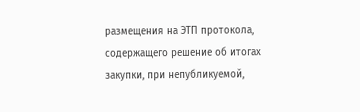размещения на ЭТП протокола, содержащего решение об итогах закупки, при непубликуемой,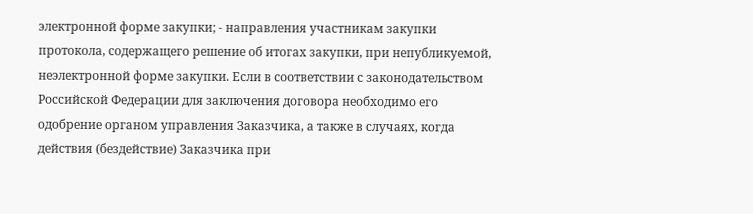электронной форме закупки; - направления участникам закупки протокола, содержащего решение об итогах закупки, при непубликуемой, неэлектронной форме закупки. Если в соответствии с законодательством Российской Федерации для заключения договора необходимо его одобрение органом управления Заказчика, а также в случаях, когда действия (бездействие) Заказчика при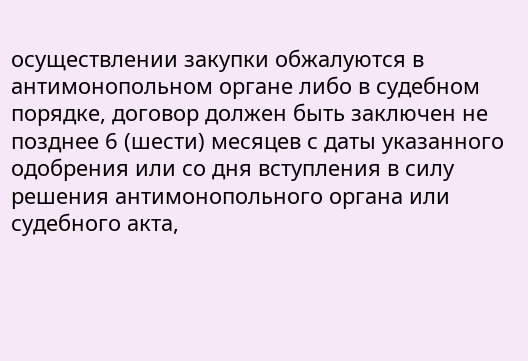осуществлении закупки обжалуются в антимонопольном органе либо в судебном порядке, договор должен быть заключен не позднее 6 (шести) месяцев с даты указанного одобрения или со дня вступления в силу решения антимонопольного органа или судебного акта,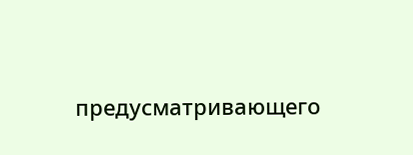предусматривающего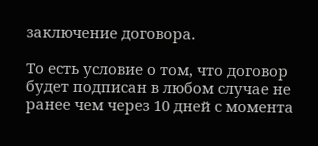заключение договора.

То есть условие о том, что договор будет подписан в любом случае не ранее чем через 10 дней с момента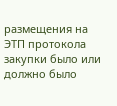размещения на ЭТП протокола закупки было или должно было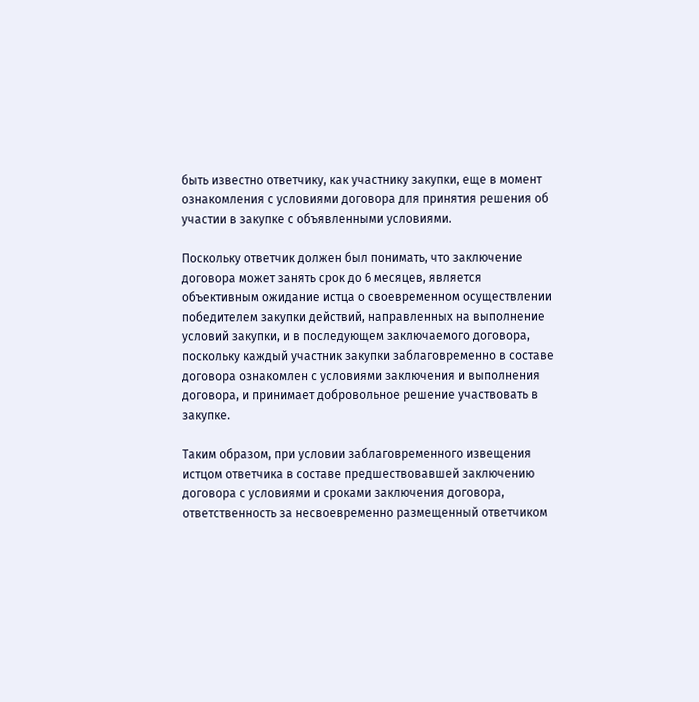быть известно ответчику, как участнику закупки, еще в момент ознакомления с условиями договора для принятия решения об участии в закупке с объявленными условиями.

Поскольку ответчик должен был понимать, что заключение договора может занять срок до 6 месяцев, является объективным ожидание истца о своевременном осуществлении победителем закупки действий, направленных на выполнение условий закупки, и в последующем заключаемого договора, поскольку каждый участник закупки заблаговременно в составе договора ознакомлен с условиями заключения и выполнения договора, и принимает добровольное решение участвовать в закупке.

Таким образом, при условии заблаговременного извещения истцом ответчика в составе предшествовавшей заключению договора с условиями и сроками заключения договора, ответственность за несвоевременно размещенный ответчиком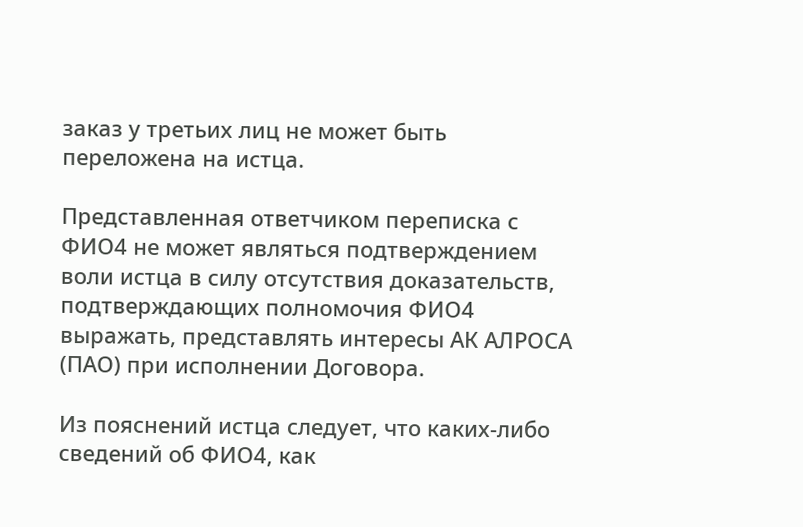заказ у третьих лиц не может быть переложена на истца.

Представленная ответчиком переписка с ФИО4 не может являться подтверждением воли истца в силу отсутствия доказательств, подтверждающих полномочия ФИО4 выражать, представлять интересы АК АЛРОСА (ПАО) при исполнении Договора.

Из пояснений истца следует, что каких-либо сведений об ФИО4, как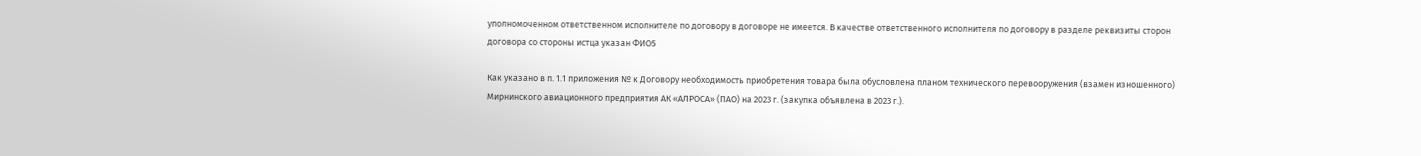уполномоченном ответственном исполнителе по договору в договоре не имеется. В качестве ответственного исполнителя по договору в разделе реквизиты сторон договора со стороны истца указан ФИО5

Как указано в п. 1.1 приложения № к Договору необходимость приобретения товара была обусловлена планом технического перевооружения (взамен изношенного) Мирнинского авиационного предприятия АК «АЛРОСА» (ПАО) на 2023 г. (закупка объявлена в 2023 г.).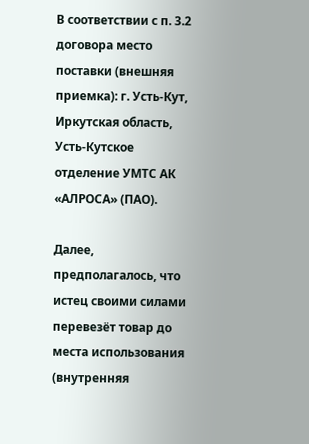В соответствии с п. 3.2 договора место поставки (внешняя приемка): г. Усть-Кут, Иркутская область, Усть-Кутское отделение УМТС АК «АЛРОСА» (ПАО).

Далее, предполагалось, что истец своими силами перевезёт товар до места использования (внутренняя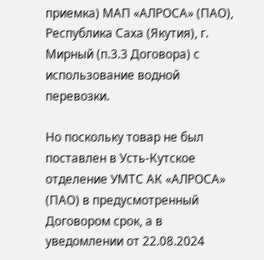приемка) МАП «АЛРОСА» (ПАО), Республика Саха (Якутия), г. Мирный (п.3.3 Договора) с использование водной перевозки.

Но поскольку товар не был поставлен в Усть-Кутское отделение УМТС АК «АЛРОСА» (ПАО) в предусмотренный Договором срок, а в уведомлении от 22.08.2024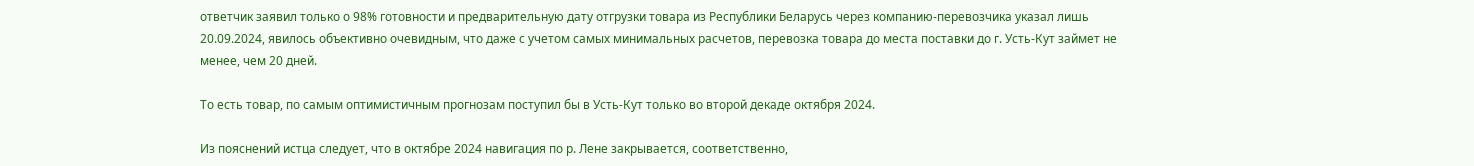ответчик заявил только о 98% готовности и предварительную дату отгрузки товара из Республики Беларусь через компанию-перевозчика указал лишь 20.09.2024, явилось объективно очевидным, что даже с учетом самых минимальных расчетов, перевозка товара до места поставки до г. Усть-Кут займет не менее, чем 20 дней.

То есть товар, по самым оптимистичным прогнозам поступил бы в Усть-Кут только во второй декаде октября 2024.

Из пояснений истца следует, что в октябре 2024 навигация по р. Лене закрывается, соответственно,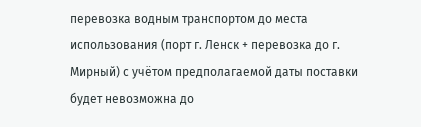перевозка водным транспортом до места использования (порт г. Ленск + перевозка до г. Мирный) с учётом предполагаемой даты поставки будет невозможна до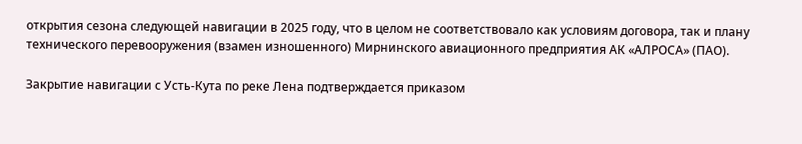открытия сезона следующей навигации в 2025 году, что в целом не соответствовало как условиям договора, так и плану технического перевооружения (взамен изношенного) Мирнинского авиационного предприятия АК «АЛРОСА» (ПАО).

Закрытие навигации с Усть-Кута по реке Лена подтверждается приказом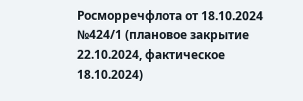Росморречфлота от 18.10.2024 №424/1 (плановое закрытие 22.10.2024, фактическое 18.10.2024)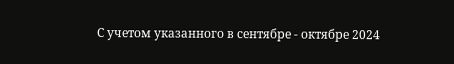С учетом указанного в сентябре - октябре 2024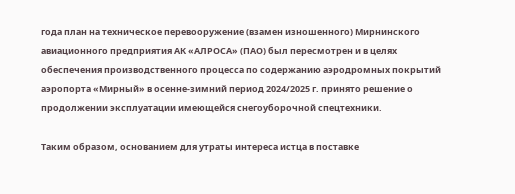года план на техническое перевооружение (взамен изношенного) Мирнинского авиационного предприятия АК «АЛРОСА» (ПАО) был пересмотрен и в целях обеспечения производственного процесса по содержанию аэродромных покрытий аэропорта «Мирный» в осенне-зимний период 2024/2025 г. принято решение о продолжении эксплуатации имеющейся снегоуборочной спецтехники.

Таким образом, основанием для утраты интереса истца в поставке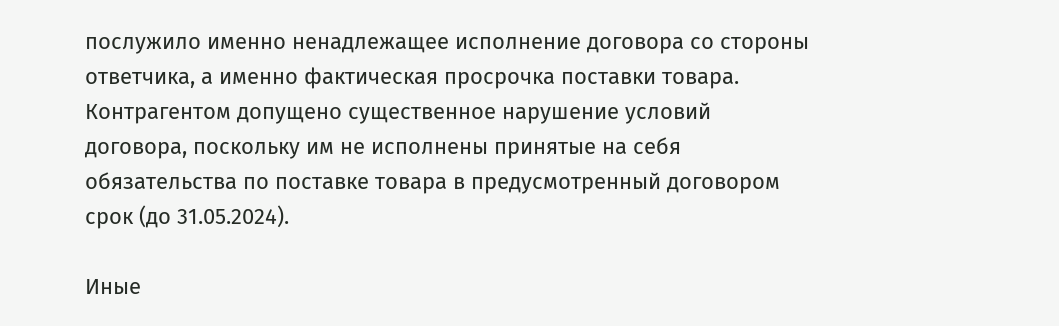послужило именно ненадлежащее исполнение договора со стороны ответчика, а именно фактическая просрочка поставки товара. Контрагентом допущено существенное нарушение условий договора, поскольку им не исполнены принятые на себя обязательства по поставке товара в предусмотренный договором срок (до 31.05.2024).

Иные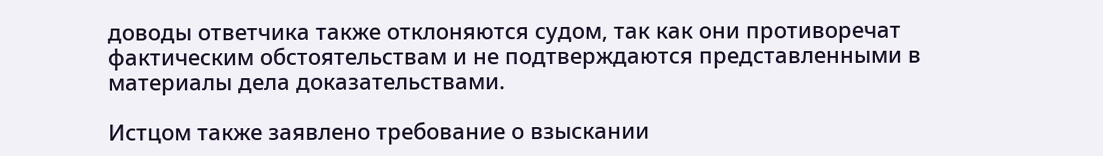доводы ответчика также отклоняются судом, так как они противоречат фактическим обстоятельствам и не подтверждаются представленными в материалы дела доказательствами.

Истцом также заявлено требование о взыскании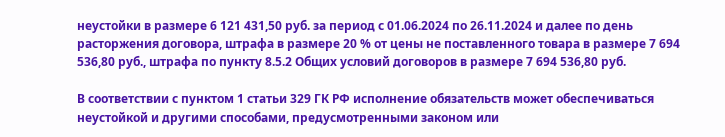неустойки в размере 6 121 431,50 руб. за период с 01.06.2024 по 26.11.2024 и далее по день расторжения договора, штрафа в размере 20 % от цены не поставленного товара в размере 7 694 536,80 руб., штрафа по пункту 8.5.2 Общих условий договоров в размере 7 694 536,80 руб.

В соответствии с пунктом 1 статьи 329 ГК РФ исполнение обязательств может обеспечиваться неустойкой и другими способами, предусмотренными законом или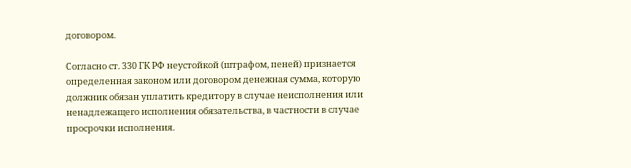договором.

Согласно ст. 330 ГК РФ неустойкой (штрафом, пеней) признается определенная законом или договором денежная сумма, которую должник обязан уплатить кредитору в случае неисполнения или ненадлежащего исполнения обязательства, в частности в случае просрочки исполнения.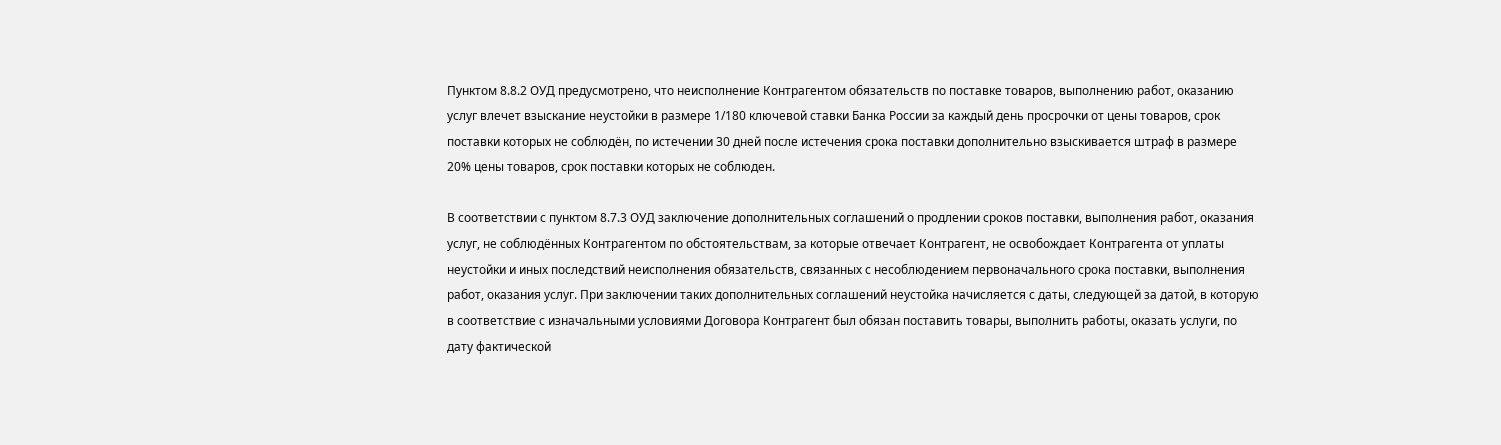Пунктом 8.8.2 ОУД предусмотрено, что неисполнение Контрагентом обязательств по поставке товаров, выполнению работ, оказанию услуг влечет взыскание неустойки в размере 1/180 ключевой ставки Банка России за каждый день просрочки от цены товаров, срок поставки которых не соблюдён, по истечении 30 дней после истечения срока поставки дополнительно взыскивается штраф в размере 20% цены товаров, срок поставки которых не соблюден.

В соответствии с пунктом 8.7.3 ОУД заключение дополнительных соглашений о продлении сроков поставки, выполнения работ, оказания услуг, не соблюдённых Контрагентом по обстоятельствам, за которые отвечает Контрагент, не освобождает Контрагента от уплаты неустойки и иных последствий неисполнения обязательств, связанных с несоблюдением первоначального срока поставки, выполнения работ, оказания услуг. При заключении таких дополнительных соглашений неустойка начисляется с даты, следующей за датой, в которую в соответствие с изначальными условиями Договора Контрагент был обязан поставить товары, выполнить работы, оказать услуги, по дату фактической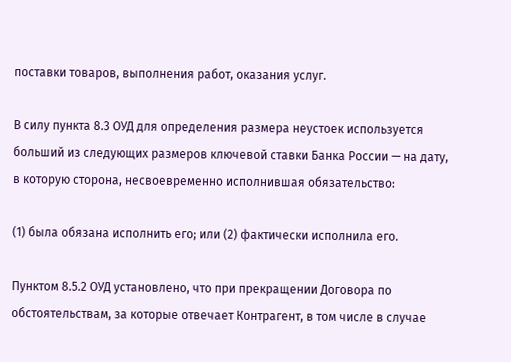поставки товаров, выполнения работ, оказания услуг.

В силу пункта 8.3 ОУД для определения размера неустоек используется больший из следующих размеров ключевой ставки Банка России — на дату, в которую сторона, несвоевременно исполнившая обязательство:

(1) была обязана исполнить его; или (2) фактически исполнила его.

Пунктом 8.5.2 ОУД установлено, что при прекращении Договора по обстоятельствам, за которые отвечает Контрагент, в том числе в случае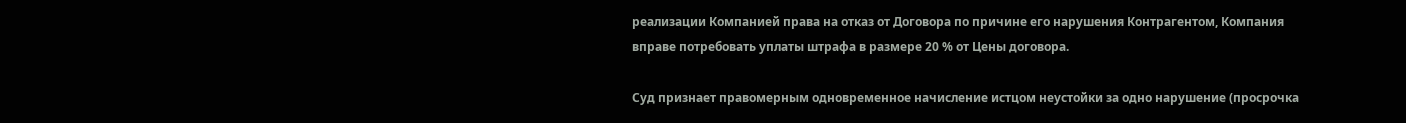реализации Компанией права на отказ от Договора по причине его нарушения Контрагентом, Компания вправе потребовать уплаты штрафа в размере 20 % от Цены договора.

Суд признает правомерным одновременное начисление истцом неустойки за одно нарушение (просрочка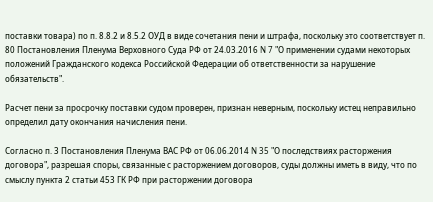поставки товара) по п. 8.8.2 и 8.5.2 ОУД в виде сочетания пени и штрафа, поскольку это соответствует п. 80 Постановления Пленума Верховного Суда РФ от 24.03.2016 N 7 "О применении судами некоторых положений Гражданского кодекса Российской Федерации об ответственности за нарушение обязательств".

Расчет пени за просрочку поставки судом проверен, признан неверным, поскольку истец неправильно определил дату окончания начисления пени.

Согласно п. 3 Постановления Пленума ВАС РФ от 06.06.2014 N 35 "О последствиях расторжения договора", разрешая споры, связанные с расторжением договоров, суды должны иметь в виду, что по смыслу пункта 2 статьи 453 ГК РФ при расторжении договора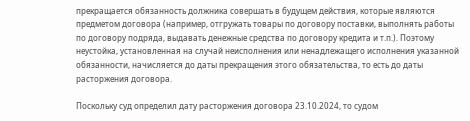прекращается обязанность должника совершать в будущем действия, которые являются предметом договора (например, отгружать товары по договору поставки, выполнять работы по договору подряда, выдавать денежные средства по договору кредита и т.п.). Поэтому неустойка, установленная на случай неисполнения или ненадлежащего исполнения указанной обязанности, начисляется до даты прекращения этого обязательства, то есть до даты расторжения договора.

Поскольку суд определил дату расторжения договора 23.10.2024, то судом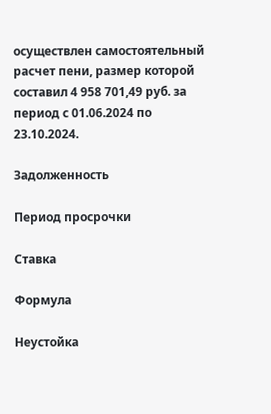осуществлен самостоятельный расчет пени, размер которой составил 4 958 701,49 руб. за период с 01.06.2024 по 23.10.2024.

Задолженность

Период просрочки

Ставка

Формула

Неустойка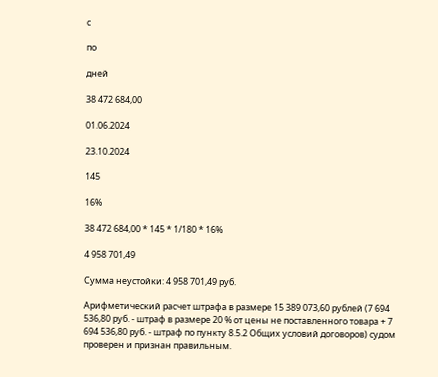с

по

дней

38 472 684,00

01.06.2024

23.10.2024

145

16%

38 472 684,00 * 145 * 1/180 * 16%

4 958 701,49

Сумма неустойки: 4 958 701,49 руб.

Арифметический расчет штрафа в размере 15 389 073,60 рублей (7 694 536,80 руб. - штраф в размере 20 % от цены не поставленного товара + 7 694 536,80 руб. - штраф по пункту 8.5.2 Общих условий договоров) судом проверен и признан правильным.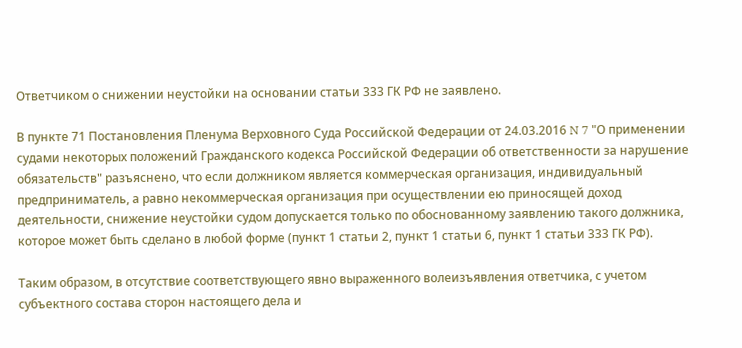Ответчиком о снижении неустойки на основании статьи 333 ГК РФ не заявлено.

В пункте 71 Постановления Пленума Верховного Суда Российской Федерации от 24.03.2016 N 7 "О применении судами некоторых положений Гражданского кодекса Российской Федерации об ответственности за нарушение обязательств" разъяснено, что если должником является коммерческая организация, индивидуальный предприниматель, а равно некоммерческая организация при осуществлении ею приносящей доход деятельности, снижение неустойки судом допускается только по обоснованному заявлению такого должника, которое может быть сделано в любой форме (пункт 1 статьи 2, пункт 1 статьи 6, пункт 1 статьи 333 ГК РФ).

Таким образом, в отсутствие соответствующего явно выраженного волеизъявления ответчика, с учетом субъектного состава сторон настоящего дела и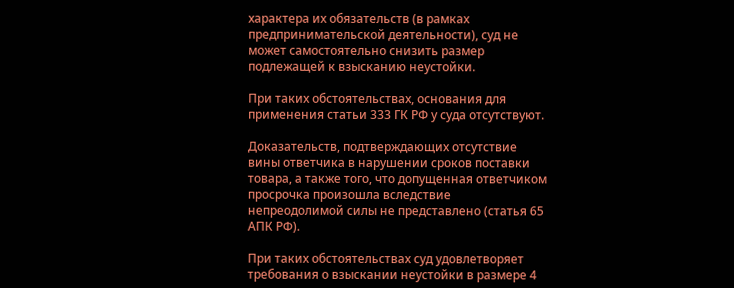характера их обязательств (в рамках предпринимательской деятельности), суд не может самостоятельно снизить размер подлежащей к взысканию неустойки.

При таких обстоятельствах, основания для применения статьи 333 ГК РФ у суда отсутствуют.

Доказательств, подтверждающих отсутствие вины ответчика в нарушении сроков поставки товара, а также того, что допущенная ответчиком просрочка произошла вследствие непреодолимой силы не представлено (статья 65 АПК РФ).

При таких обстоятельствах суд удовлетворяет требования о взыскании неустойки в размере 4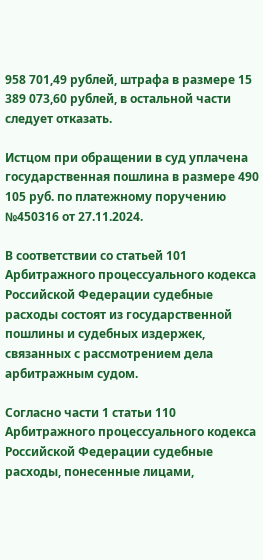958 701,49 рублей, штрафа в размере 15 389 073,60 рублей, в остальной части следует отказать.

Истцом при обращении в суд уплачена государственная пошлина в размере 490 105 руб. по платежному поручению №450316 от 27.11.2024.

В соответствии со статьей 101 Арбитражного процессуального кодекса Российской Федерации судебные расходы состоят из государственной пошлины и судебных издержек, связанных с рассмотрением дела арбитражным судом.

Согласно части 1 статьи 110 Арбитражного процессуального кодекса Российской Федерации судебные расходы, понесенные лицами,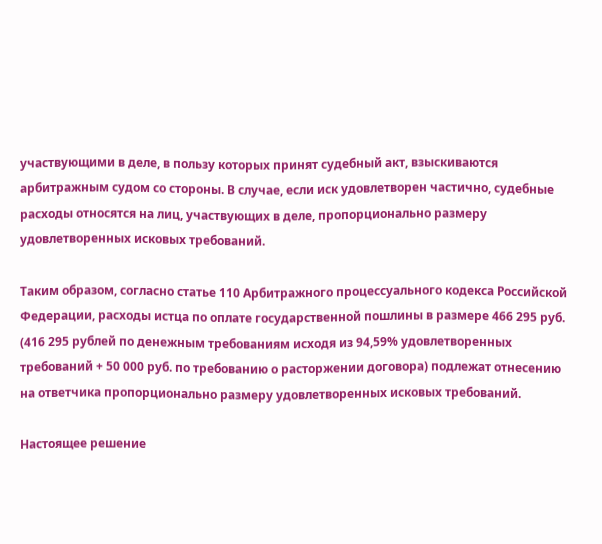участвующими в деле, в пользу которых принят судебный акт, взыскиваются арбитражным судом со стороны. В случае, если иск удовлетворен частично, судебные расходы относятся на лиц, участвующих в деле, пропорционально размеру удовлетворенных исковых требований.

Таким образом, согласно статье 110 Арбитражного процессуального кодекса Российской Федерации, расходы истца по оплате государственной пошлины в размере 466 295 руб. (416 295 рублей по денежным требованиям исходя из 94,59% удовлетворенных требований + 50 000 руб. по требованию о расторжении договора) подлежат отнесению на ответчика пропорционально размеру удовлетворенных исковых требований.

Настоящее решение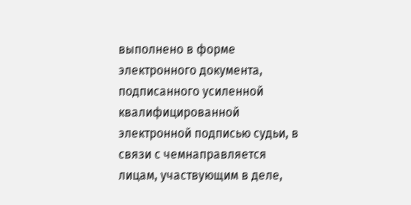выполнено в форме электронного документа, подписанного усиленной квалифицированной электронной подписью судьи, в связи с чемнаправляется лицам, участвующим в деле,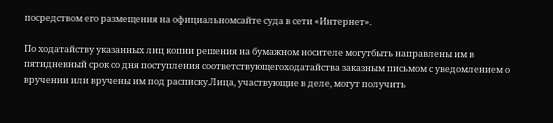посредством его размещения на официальномсайте суда в сети «Интернет».

По ходатайству указанных лиц копии решения на бумажном носителе могутбыть направлены им в пятидневный срок со дня поступления соответствующегоходатайства заказным письмом с уведомлением о вручении или вручены им под расписку.Лица, участвующие в деле, могут получить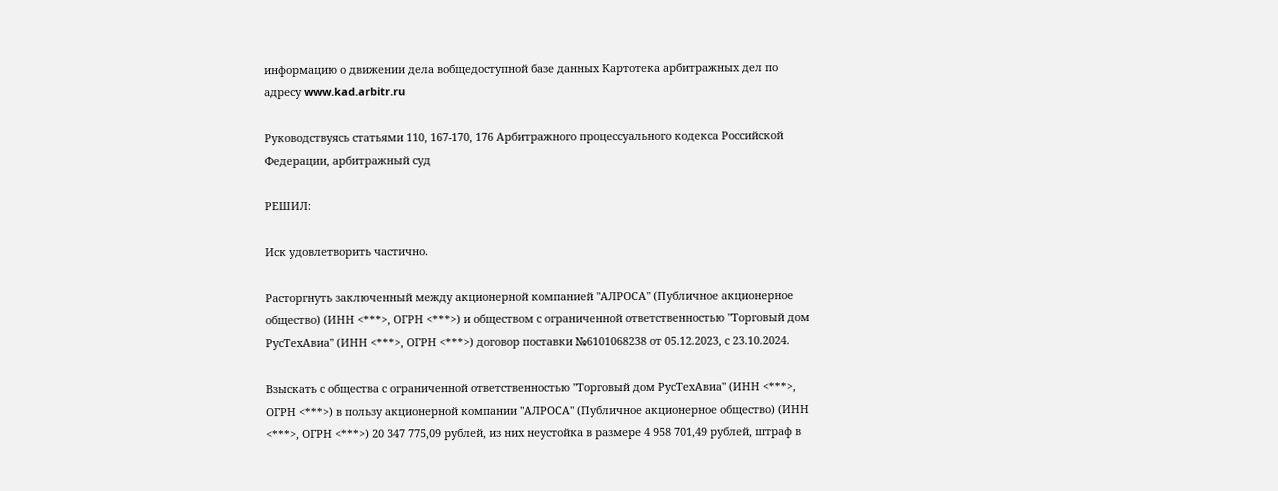информацию о движении дела вобщедоступной базе данных Картотека арбитражных дел по адресу www.kad.arbitr.ru

Руководствуясь статьями 110, 167-170, 176 Арбитражного процессуального кодекса Российской Федерации, арбитражный суд

РЕШИЛ:

Иск удовлетворить частично.

Расторгнуть заключенный между акционерной компанией "АЛРОСА" (Публичное акционерное общество) (ИНН <***>, ОГРН <***>) и обществом с ограниченной ответственностью "Торговый дом РусТехАвиа" (ИНН <***>, ОГРН <***>) договор поставки №6101068238 от 05.12.2023, с 23.10.2024.

Взыскать с общества с ограниченной ответственностью "Торговый дом РусТехАвиа" (ИНН <***>, ОГРН <***>) в пользу акционерной компании "АЛРОСА" (Публичное акционерное общество) (ИНН <***>, ОГРН <***>) 20 347 775,09 рублей, из них неустойка в размере 4 958 701,49 рублей, штраф в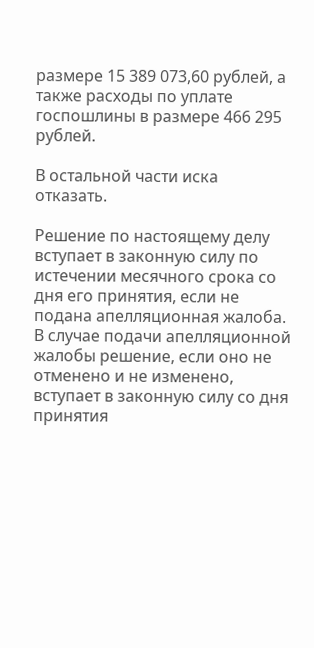размере 15 389 073,60 рублей, а также расходы по уплате госпошлины в размере 466 295 рублей.

В остальной части иска отказать.

Решение по настоящему делу вступает в законную силу по истечении месячного срока со дня его принятия, если не подана апелляционная жалоба. В случае подачи апелляционной жалобы решение, если оно не отменено и не изменено, вступает в законную силу со дня принятия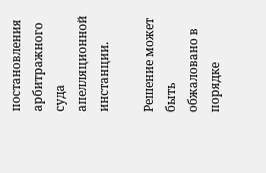постановления арбитражного суда апелляционной инстанции.

Решение может быть обжаловано в порядке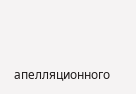апелляционного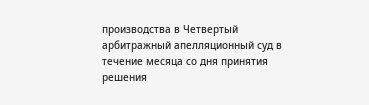производства в Четвертый арбитражный апелляционный суд в течение месяца со дня принятия решения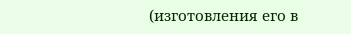(изготовления его в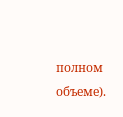полном объеме).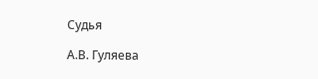Судья

А.В. Гуляева